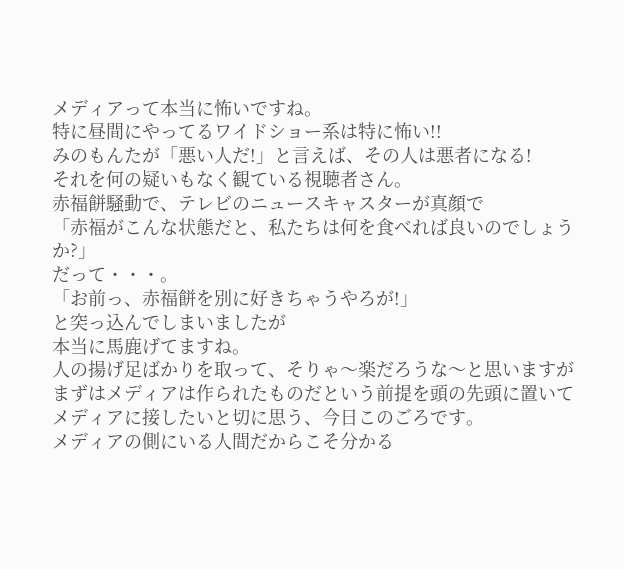メディアって本当に怖いですね。
特に昼間にやってるワイドショー系は特に怖い!!
みのもんたが「悪い人だ!」と言えば、その人は悪者になる!
それを何の疑いもなく観ている視聴者さん。
赤福餅騒動で、テレビのニュースキャスターが真顔で
「赤福がこんな状態だと、私たちは何を食べれば良いのでしょうか?」
だって・・・。
「お前っ、赤福餅を別に好きちゃうやろが!」
と突っ込んでしまいましたが
本当に馬鹿げてますね。
人の揚げ足ばかりを取って、そりゃ〜楽だろうな〜と思いますが
まずはメディアは作られたものだという前提を頭の先頭に置いて
メディアに接したいと切に思う、今日このごろです。
メディアの側にいる人間だからこそ分かる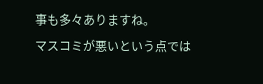事も多々ありますね。
マスコミが悪いという点では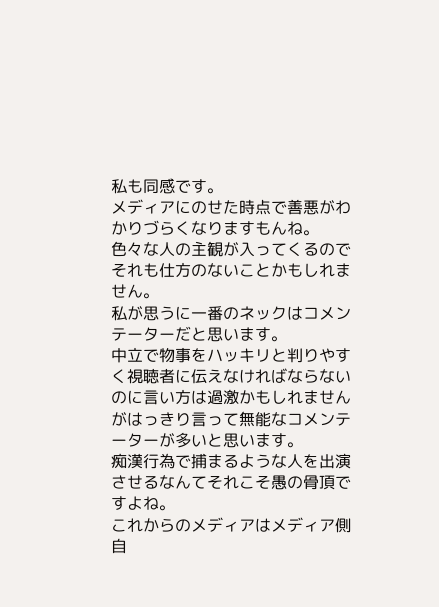私も同感です。
メディアにのせた時点で善悪がわかりづらくなりますもんね。
色々な人の主観が入ってくるのでそれも仕方のないことかもしれません。
私が思うに一番のネックはコメンテーターだと思います。
中立で物事をハッキリと判りやすく視聴者に伝えなければならないのに言い方は過激かもしれませんがはっきり言って無能なコメンテーターが多いと思います。
痴漢行為で捕まるような人を出演させるなんてそれこそ愚の骨頂ですよね。
これからのメディアはメディア側自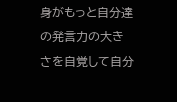身がもっと自分達の発言力の大きさを自覚して自分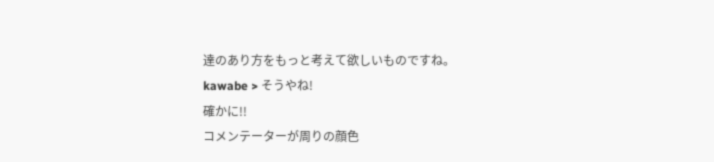達のあり方をもっと考えて欲しいものですね。
kawabe > そうやね!
確かに!!
コメンテーターが周りの顔色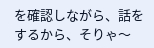を確認しながら、話をするから、そりゃ〜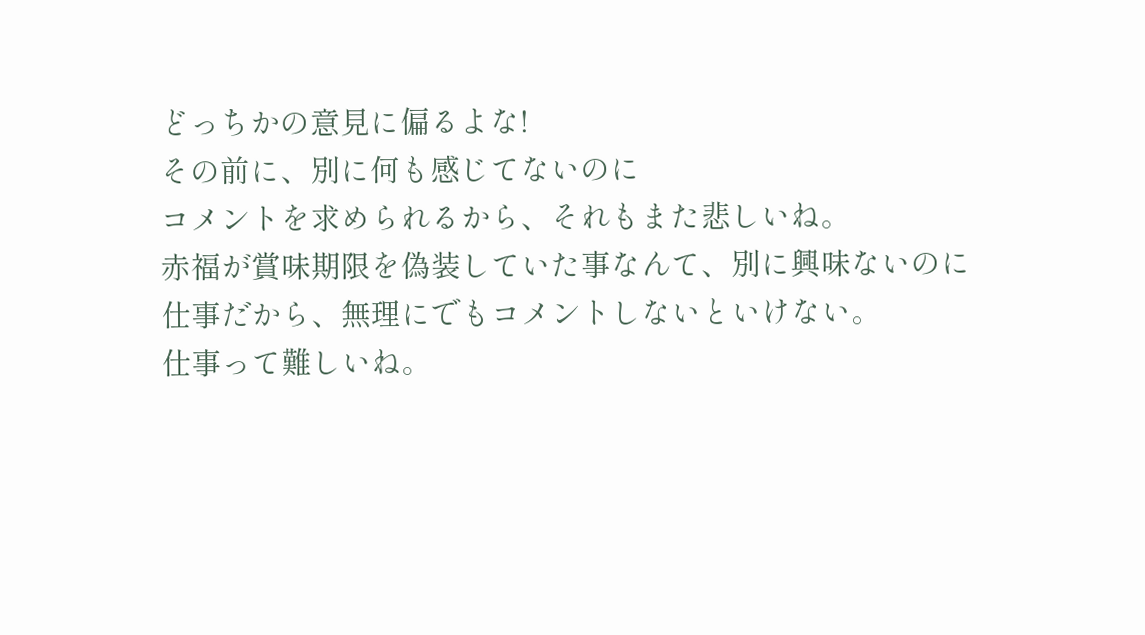どっちかの意見に偏るよな!
その前に、別に何も感じてないのに
コメントを求められるから、それもまた悲しいね。
赤福が賞味期限を偽装していた事なんて、別に興味ないのに
仕事だから、無理にでもコメントしないといけない。
仕事って難しいね。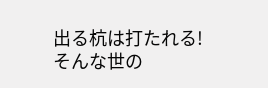出る杭は打たれる!
そんな世の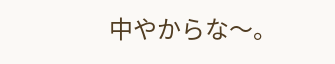中やからな〜。